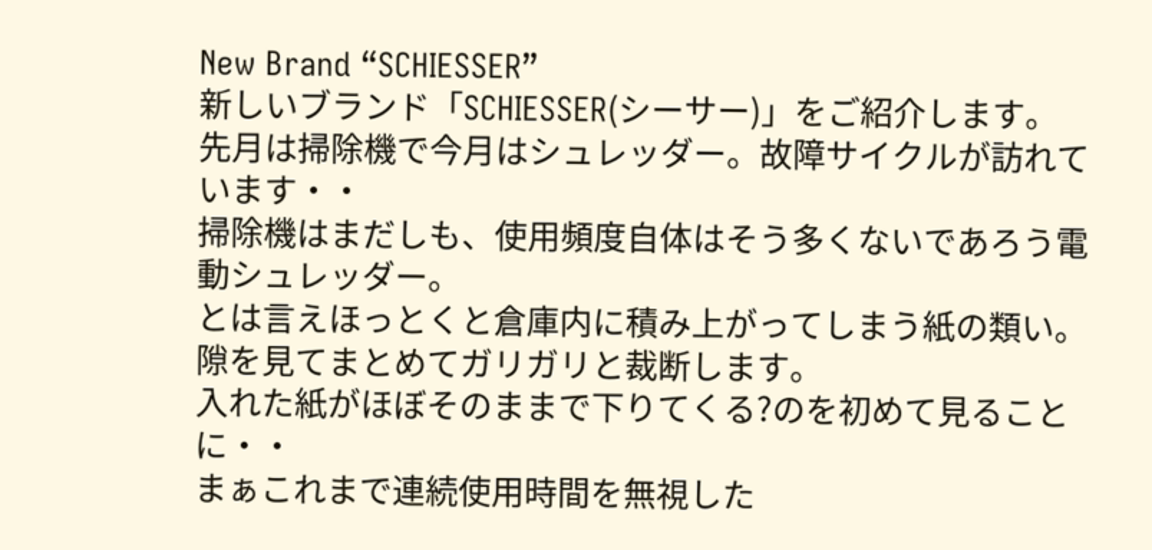New Brand “SCHIESSER”
新しいブランド「SCHIESSER(シーサー)」をご紹介します。
先月は掃除機で今月はシュレッダー。故障サイクルが訪れています・・
掃除機はまだしも、使用頻度自体はそう多くないであろう電動シュレッダー。
とは言えほっとくと倉庫内に積み上がってしまう紙の類い。隙を見てまとめてガリガリと裁断します。
入れた紙がほぼそのままで下りてくる?のを初めて見ることに・・
まぁこれまで連続使用時間を無視した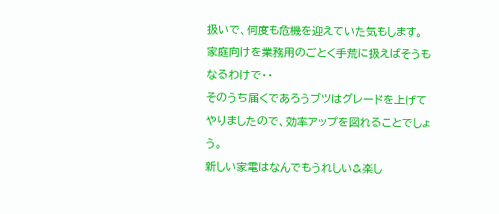扱いで、何度も危機を迎えていた気もします。
家庭向けを業務用のごとく手荒に扱えばそうもなるわけで・・
そのうち届くであろうブツはグレードを上げてやりましたので、効率アップを図れることでしょう。
新しい家電はなんでもうれしい&楽し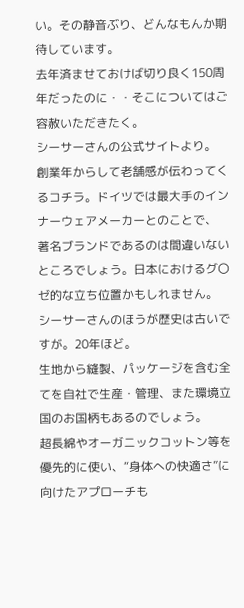い。その静音ぶり、どんなもんか期待しています。
去年済ませておけば切り良く150周年だったのに・・そこについてはご容赦いただきたく。
シーサーさんの公式サイトより。
創業年からして老舗感が伝わってくるコチラ。ドイツでは最大手のインナーウェアメーカーとのことで、
著名ブランドであるのは間違いないところでしょう。日本におけるグ〇ゼ的な立ち位置かもしれません。
シーサーさんのほうが歴史は古いですが。20年ほど。
生地から縫製、パッケージを含む全てを自社で生産・管理、また環境立国のお国柄もあるのでしょう。
超長綿やオーガニックコットン等を優先的に使い、“身体への快適さ”に向けたアプローチも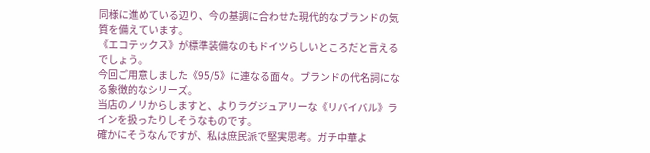同様に進めている辺り、今の基調に合わせた現代的なブランドの気質を備えています。
《エコテックス》が標準装備なのもドイツらしいところだと言えるでしょう。
今回ご用意しました《95/5》に連なる面々。ブランドの代名詞になる象徴的なシリーズ。
当店のノリからしますと、よりラグジュアリーな《リバイバル》ラインを扱ったりしそうなものです。
確かにそうなんですが、私は庶民派で堅実思考。ガチ中華よ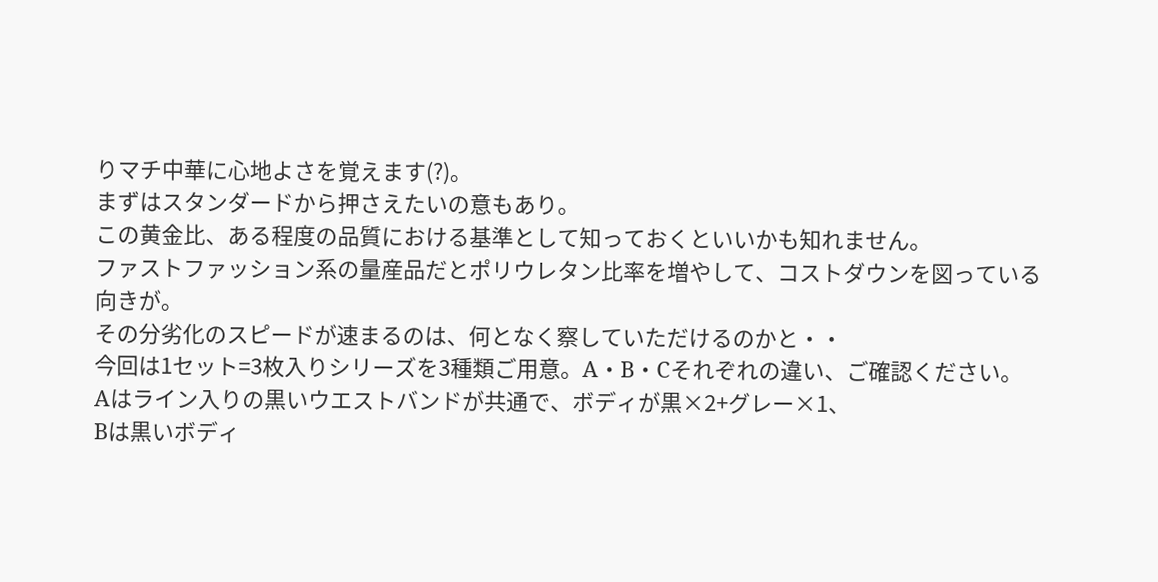りマチ中華に心地よさを覚えます(?)。
まずはスタンダードから押さえたいの意もあり。
この黄金比、ある程度の品質における基準として知っておくといいかも知れません。
ファストファッション系の量産品だとポリウレタン比率を増やして、コストダウンを図っている向きが。
その分劣化のスピードが速まるのは、何となく察していただけるのかと・・
今回は1セット=3枚入りシリーズを3種類ご用意。A・B・Cそれぞれの違い、ご確認ください。
Aはライン入りの黒いウエストバンドが共通で、ボディが黒×2+グレー×1、
Bは黒いボディ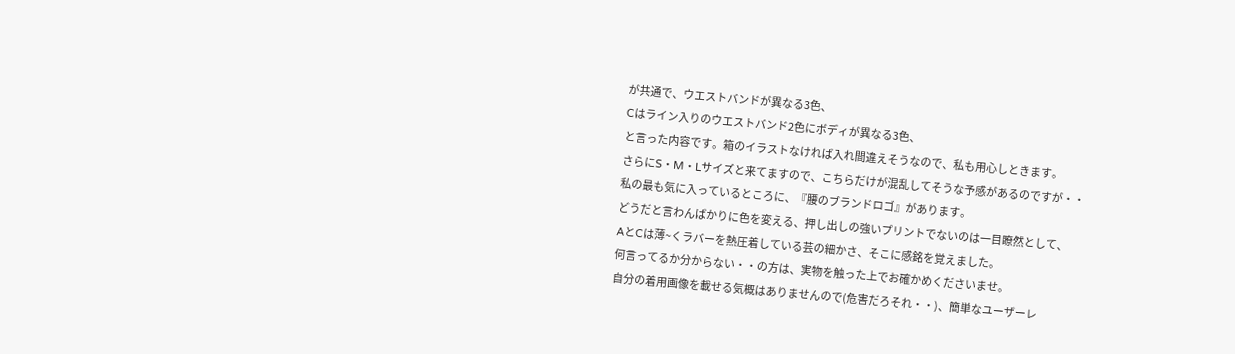が共通で、ウエストバンドが異なる3色、
Cはライン入りのウエストバンド2色にボディが異なる3色、
と言った内容です。箱のイラストなければ入れ間違えそうなので、私も用心しときます。
さらにS・M・Lサイズと来てますので、こちらだけが混乱してそうな予感があるのですが・・
私の最も気に入っているところに、『腰のブランドロゴ』があります。
どうだと言わんばかりに色を変える、押し出しの強いプリントでないのは一目瞭然として、
AとCは薄~くラバーを熱圧着している芸の細かさ、そこに感銘を覚えました。
何言ってるか分からない・・の方は、実物を触った上でお確かめくださいませ。
自分の着用画像を載せる気概はありませんので(危害だろそれ・・)、簡単なユーザーレ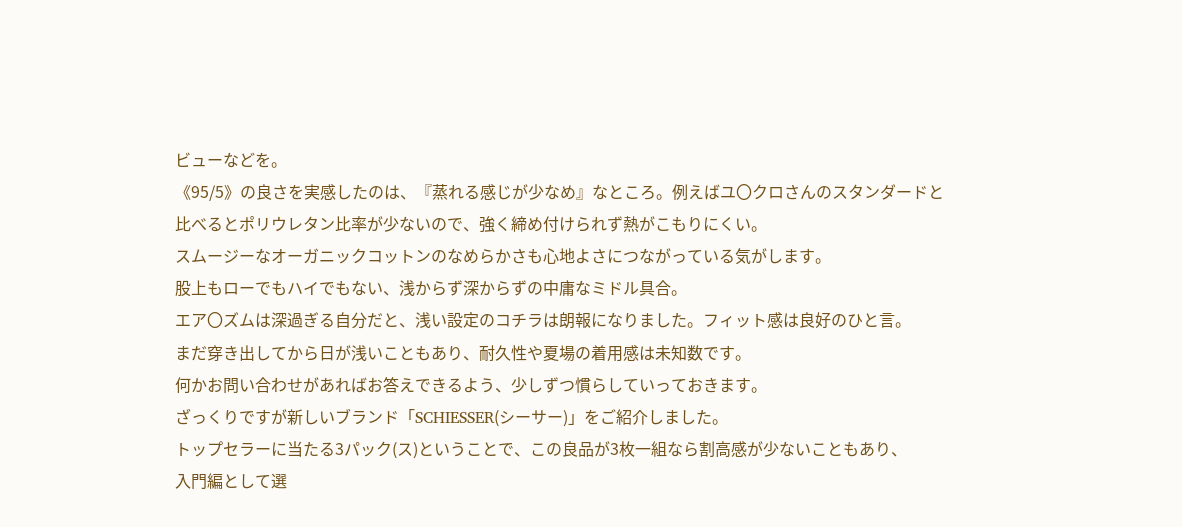ビューなどを。
《95/5》の良さを実感したのは、『蒸れる感じが少なめ』なところ。例えばユ〇クロさんのスタンダードと
比べるとポリウレタン比率が少ないので、強く締め付けられず熱がこもりにくい。
スムージーなオーガニックコットンのなめらかさも心地よさにつながっている気がします。
股上もローでもハイでもない、浅からず深からずの中庸なミドル具合。
エア〇ズムは深過ぎる自分だと、浅い設定のコチラは朗報になりました。フィット感は良好のひと言。
まだ穿き出してから日が浅いこともあり、耐久性や夏場の着用感は未知数です。
何かお問い合わせがあればお答えできるよう、少しずつ慣らしていっておきます。
ざっくりですが新しいブランド「SCHIESSER(シーサー)」をご紹介しました。
トップセラーに当たる3パック(ス)ということで、この良品が3枚一組なら割高感が少ないこともあり、
入門編として選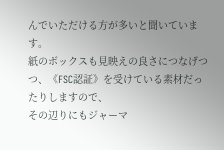んでいただける方が多いと聞いています。
紙のボックスも見映えの良さにつなげつつ、《FSC認証》を受けている素材だったりしますので、
その辺りにもジャーマ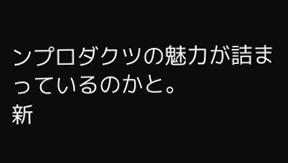ンプロダクツの魅力が詰まっているのかと。
新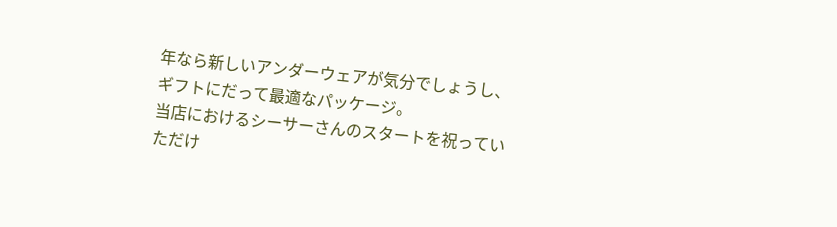年なら新しいアンダーウェアが気分でしょうし、ギフトにだって最適なパッケージ。
当店におけるシーサーさんのスタートを祝っていただけ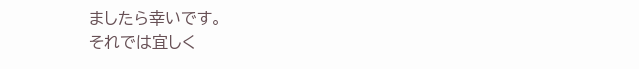ましたら幸いです。
それでは宜しく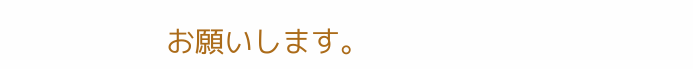お願いします。